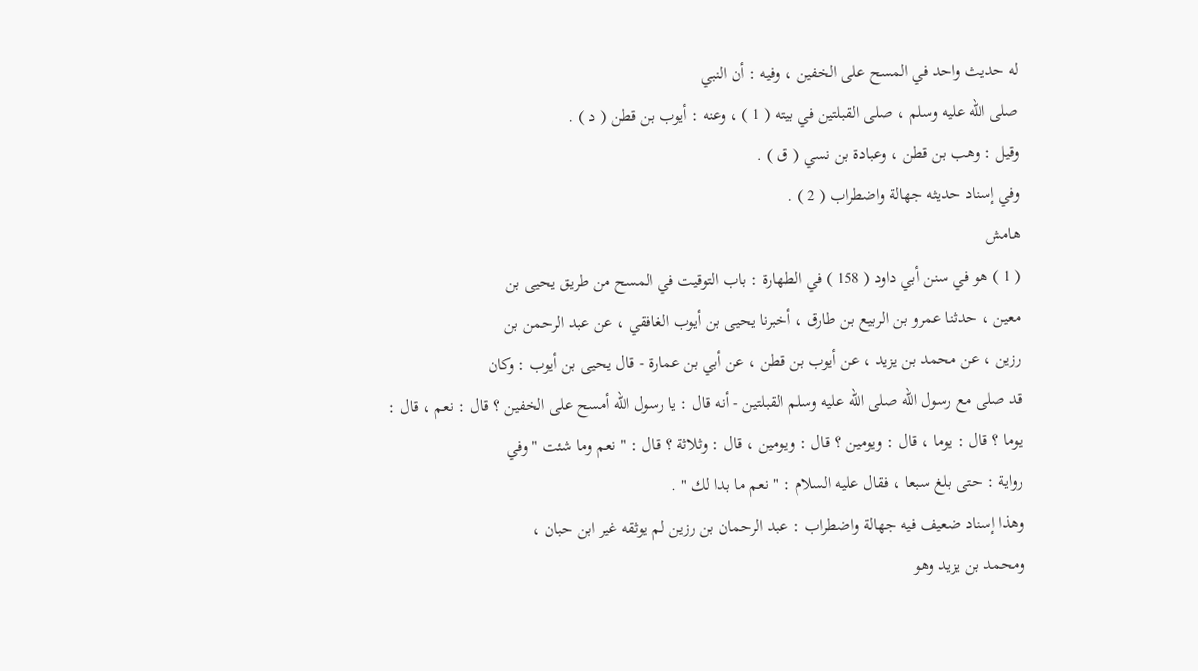له حديث واحد في المسح على الخفين ، وفيه : أن النبي
صلى الله عليه وسلم ، صلى القبلتين في بيته ( 1 ) ، وعنه : أيوب بن قطن ( د ) .
وقيل : وهب بن قطن ، وعبادة بن نسي ( ق ) .
وفي إسناد حديثه جهالة واضطراب ( 2 ) .
هامش
( 1 ) هو في سنن أبي داود ( 158 ) في الطهارة : باب التوقيت في المسح من طريق يحيى بن
معين ، حدثنا عمرو بن الربيع بن طارق ، أخبرنا يحيى بن أيوب الغافقي ، عن عبد الرحمن بن
رزين ، عن محمد بن يزيد ، عن أيوب بن قطن ، عن أبي بن عمارة - قال يحيى بن أيوب : وكان
قد صلى مع رسول الله صلى الله عليه وسلم القبلتين - أنه قال : يا رسول الله أمسح على الخفين ؟ قال : نعم ، قال :
يوما ؟ قال : يوما ، قال : ويومين ؟ قال : ويومين ، قال : وثلاثة ؟ قال : " نعم وما شئت " وفي
رواية : حتى بلغ سبعا ، فقال عليه السلام : " نعم ما بدا لك " .
وهذا إسناد ضعيف فيه جهالة واضطراب : عبد الرحمان بن رزين لم يوثقه غير ابن حبان ،
ومحمد بن يزيد وهو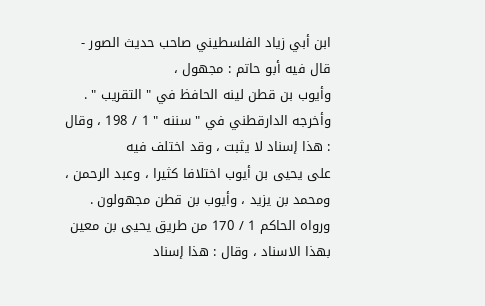ابن أبي زياد الفلسطيني صاحب حديث الصور - قال فيه أبو حاتم : مجهول ،
وأيوب بن قطن لينه الحافظ في " التقريب " .
وأخرجه الدارقطني في " سننه " 1 / 198 ، وقال : هذا إسناد لا يثبت ، وقد اختلف فيه
على يحيى بن أيوب اختلافا كثيرا ، وعبد الرحمن ، ومحمد بن يزيد ، وأيوب بن قطن مجهولون .
ورواه الحاكم 1 / 170 من طريق يحيى بن معين بهذا الاسناد ، وقال : هذا إسناد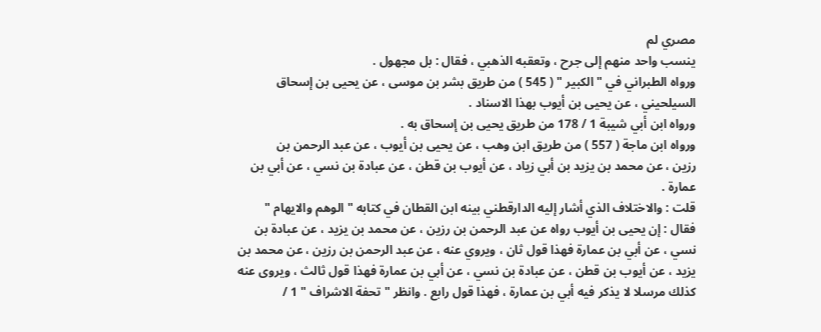مصري لم
ينسب واحد منهم إلى جرح ، وتعقبه الذهبي ، فقال : بل مجهول .
ورواه الطبراني في " الكبير " ( 545 ) من طريق بشر بن موسى ، عن يحيى بن إسحاق
السيلحيني ، عن يحيى بن أيوب بهذا الاسناد .
ورواه ابن أبي شيبة 1 / 178 من طريق يحيى بن إسحاق به .
ورواه ابن ماجة ( 557 ) من طريق ابن وهب ، عن يحيى بن أيوب ، عن عبد الرحمن بن
رزين ، عن محمد بن يزيد بن أبي زياد ، عن أيوب بن قطن ، عن عبادة بن نسي ، عن أبي بن
عمارة .
قلت : والاختلاف الذي أشار إليه الدارقطني بينه ابن القطان في كتابه " الوهم والايهام "
فقال : إن يحيى بن أيوب رواه عن عبد الرحمن بن رزين ، عن محمد بن يزيد ، عن عبادة بن
نسي ، عن أبي بن عمارة فهذا قول ثان ، ويروي عنه ، عن عبد الرحمن بن رزين ، عن محمد بن
يزيد ، عن أيوب بن قطن ، عن عبادة بن نسي ، عن أبي بن عمارة فهذا قول ثالث ، ويروى عنه
كذلك مرسلا لا يذكر فيه أبي بن عمارة ، فهذا قول رابع . وانظر " تحفة الاشراف " 1 /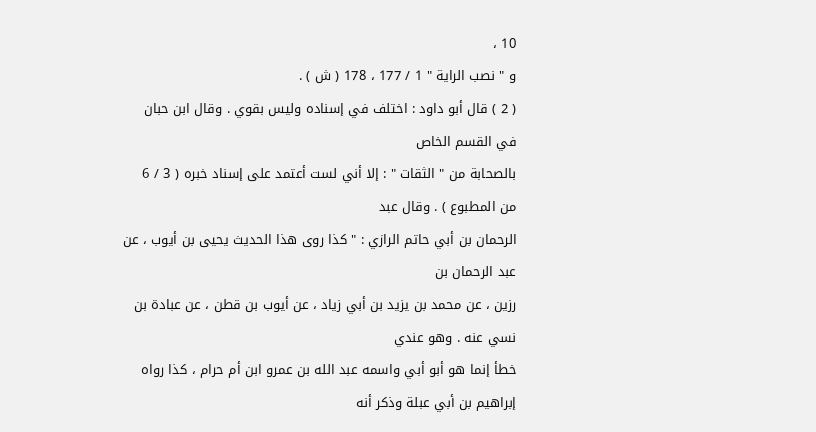10 ،
و " نصب الراية " 1 / 177 ، 178 ( ش ) .
( 2 ) قال أبو داود : اختلف في إسناده وليس بقوي . وقال ابن حبان في القسم الخاص
بالصحابة من " الثقات " : إلا أني لست أعتمد على إسناد خبره ( 3 / 6 من المطبوع ) . وقال عبد
الرحمان بن أبي حاتم الرازي : " كذا روى هذا الحديث يحيى بن أيوب ، عن عبد الرحمان بن
رزين ، عن محمد بن يزيد بن أبي زياد ، عن أيوب بن قطن ، عن عبادة بن نسي عنه . وهو عندي
خطأ إنما هو أبو أبي واسمه عبد الله بن عمرو ابن أم حرام ، كذا رواه إبراهيم بن أبي عبلة وذكر أنه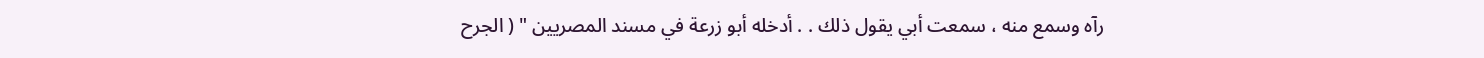رآه وسمع منه ، سمعت أبي يقول ذلك . . أدخله أبو زرعة في مسند المصريين " ( الجرح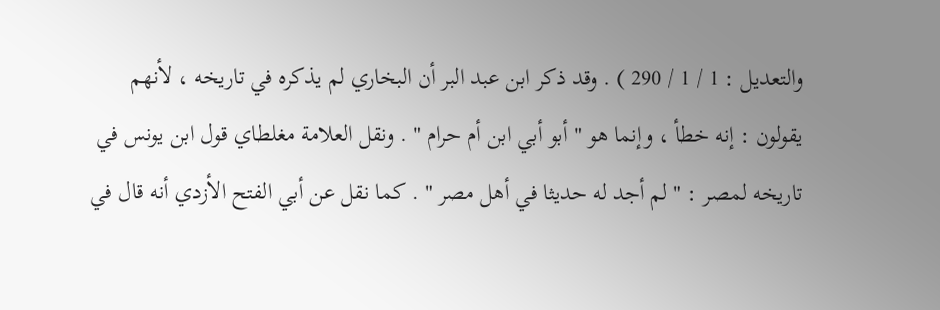والتعديل : 1 / 1 / 290 ) . وقد ذكر ابن عبد البر أن البخاري لم يذكره في تاريخه ، لأنهم
يقولون : إنه خطأ ، وإنما هو " أبو أبي ابن أم حرام " . ونقل العلامة مغلطاي قول ابن يونس في
تاريخه لمصر : " لم أجد له حديثا في أهل مصر " . كما نقل عن أبي الفتح الأزدي أنه قال في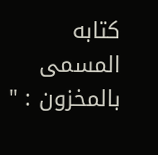كتابه
المسمى بالمخزون : "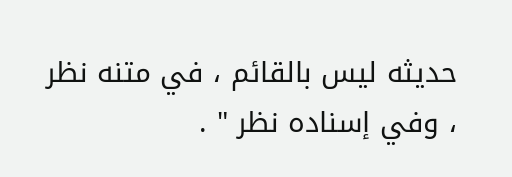حديثه ليس بالقائم ، في متنه نظر ، وفي إسناده نظر " .